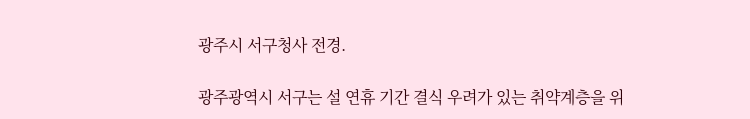광주시 서구청사 전경.

광주광역시 서구는 설 연휴 기간 결식 우려가 있는 취약계층을 위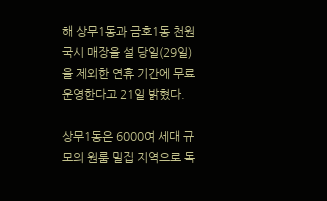해 상무1동과 금호1동 천원국시 매장을 설 당일(29일)을 제외한 연휴 기간에 무료 운영한다고 21일 밝혔다.

상무1동은 6000여 세대 규모의 원룸 밀집 지역으로 독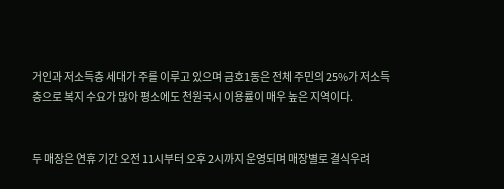거인과 저소득층 세대가 주를 이루고 있으며 금호1동은 전체 주민의 25%가 저소득층으로 복지 수요가 많아 평소에도 천원국시 이용률이 매우 높은 지역이다.


두 매장은 연휴 기간 오전 11시부터 오후 2시까지 운영되며 매장별로 결식우려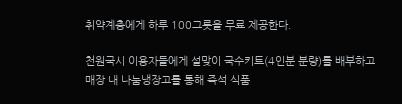취약계층에게 하루 100그릇을 무료 제공한다.

천원국시 이용자들에게 설맞이 국수키트(4인분 분량)를 배부하고 매장 내 나눔냉장고를 통해 즉석 식품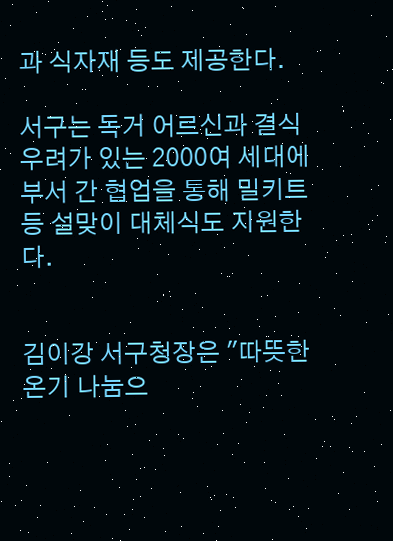과 식자재 등도 제공한다.

서구는 독거 어르신과 결식 우려가 있는 2000여 세대에 부서 간 협업을 통해 밀키트 등 설맞이 대체식도 지원한다.


김이강 서구청장은 "따뜻한 온기 나눔으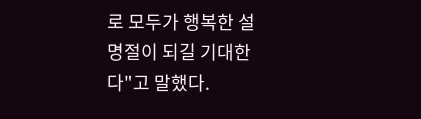로 모두가 행복한 설 명절이 되길 기대한다"고 말했다.